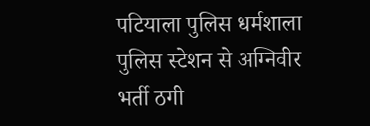पटियाला पुलिस धर्मशाला पुलिस स्टेशन से अग्निवीर भर्ती ठगी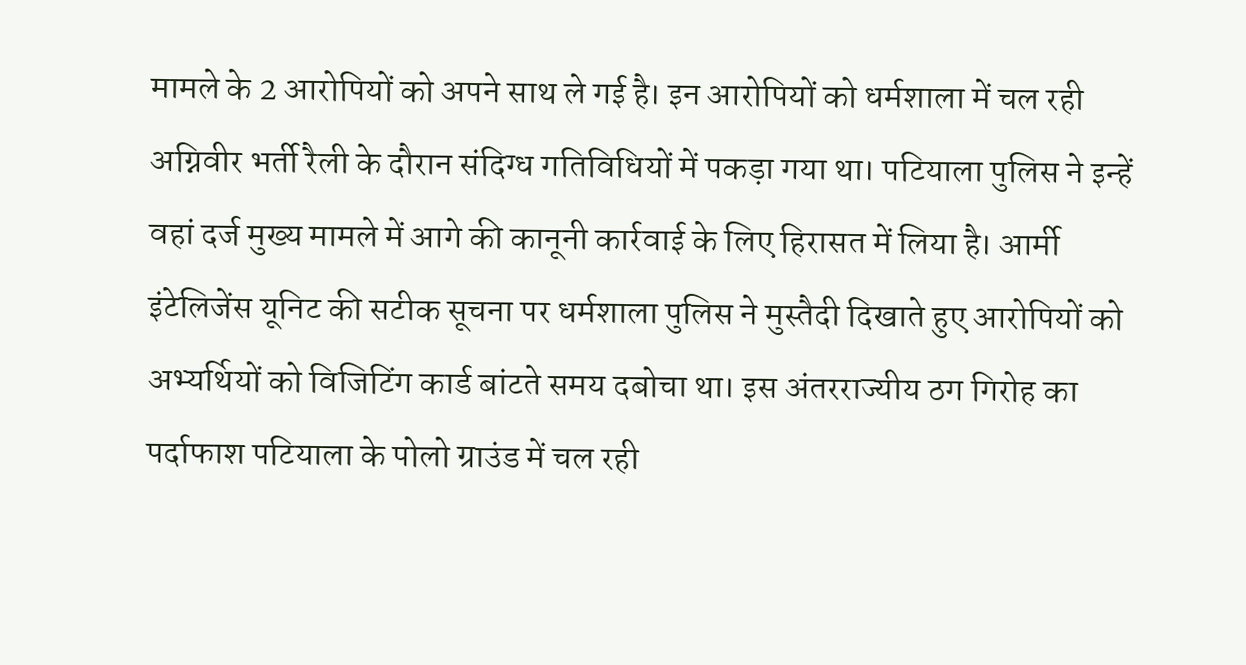मामले के 2 आरोपियों को अपने साथ ले गई है। इन आरोपियों को धर्मशाला में चल रही अग्निवीर भर्ती रैली के दौरान संदिग्ध गतिविधियों में पकड़ा गया था। पटियाला पुलिस ने इन्हें वहां दर्ज मुख्य मामले में आगे की कानूनी कार्रवाई के लिए हिरासत में लिया है। आर्मी इंटेलिजेंस यूनिट की सटीक सूचना पर धर्मशाला पुलिस ने मुस्तैदी दिखाते हुए आरोपियों को अभ्यर्थियों को विजिटिंग कार्ड बांटते समय दबोचा था। इस अंतरराज्यीय ठग गिरोह का पर्दाफाश पटियाला के पोलो ग्राउंड में चल रही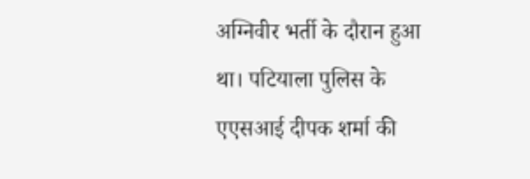अग्निवीर भर्ती के दौरान हुआ था। पटियाला पुलिस के एएसआई दीपक शर्मा की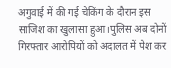अगुवाई में की गई चेकिंग के दौरान इस साजिश का खुलासा हुआ।पुलिस अब दोनों गिरफ्तार आरोपियों को अदालत में पेश कर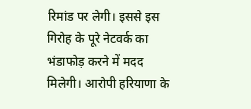रिमांड पर लेगी। इससे इस गिरोह के पूरे नेटवर्क का भंडाफोड़ करने में मदद मिलेगी। आरोपी हरियाणा के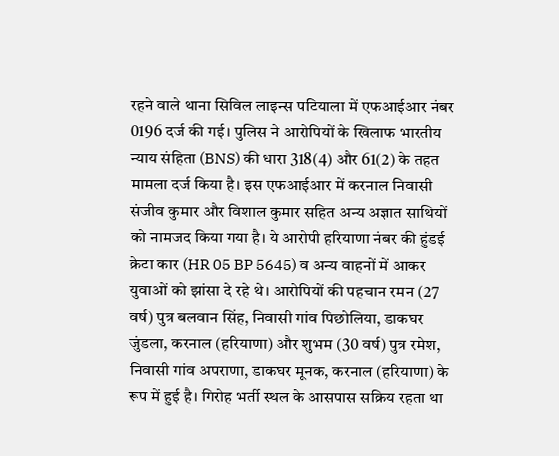रहने वाले थाना सिविल लाइन्स पटियाला में एफआईआर नंबर 0196 दर्ज की गई। पुलिस ने आरोपियों के खिलाफ भारतीय न्याय संहिता (BNS) की धारा 318(4) और 61(2) के तहत मामला दर्ज किया है। इस एफआईआर में करनाल निवासी संजीव कुमार और विशाल कुमार सहित अन्य अज्ञात साथियों को नामजद किया गया है। ये आरोपी हरियाणा नंबर की हुंडई क्रेटा कार (HR 05 BP 5645) व अन्य वाहनों में आकर युवाओं को झांसा दे रहे थे। आरोपियों की पहचान रमन (27 वर्ष) पुत्र बलवान सिंह, निवासी गांव पिछोलिया, डाकघर जुंडला, करनाल (हरियाणा) और शुभम (30 वर्ष) पुत्र रमेश, निवासी गांव अपराणा, डाकघर मूनक, करनाल (हरियाणा) के रूप में हुई है। गिरोह भर्ती स्थल के आसपास सक्रिय रहता था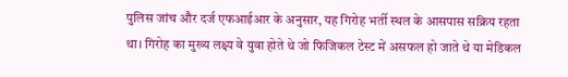पुलिस जांच और दर्ज एफआईआर के अनुसार, यह गिरोह भर्ती स्थल के आसपास सक्रिय रहता था। गिरोह का मुख्य लक्ष्य वे युवा होते थे जो फिजिकल टेस्ट में असफल हो जाते थे या मेडिकल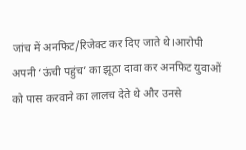जांच में अनफिट/रिजेक्ट कर दिए जाते थे।आरोपी अपनी ‘ऊंची पहुंच’ का झूठा दावा कर अनफिट युवाओं को पास करवाने का लालच देते थे और उनसे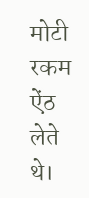मोटी रकम ऐंठ लेते थे।